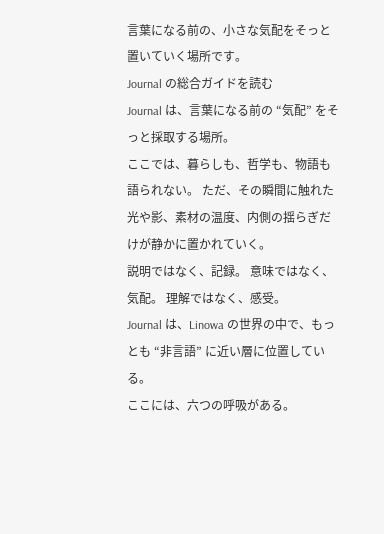言葉になる前の、小さな気配をそっと置いていく場所です。
Journal の総合ガイドを読む
Journal は、言葉になる前の “気配” をそっと採取する場所。
ここでは、暮らしも、哲学も、物語も語られない。 ただ、その瞬間に触れた光や影、素材の温度、内側の揺らぎだけが静かに置かれていく。
説明ではなく、記録。 意味ではなく、気配。 理解ではなく、感受。
Journal は、Linowa の世界の中で、もっとも “非言語” に近い層に位置している。
ここには、六つの呼吸がある。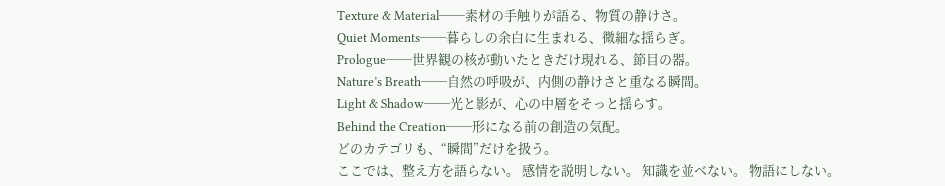Texture & Material──素材の手触りが語る、物質の静けさ。
Quiet Moments──暮らしの余白に生まれる、微細な揺らぎ。
Prologue──世界観の核が動いたときだけ現れる、節目の器。
Nature’s Breath──自然の呼吸が、内側の静けさと重なる瞬間。
Light & Shadow──光と影が、心の中層をそっと揺らす。
Behind the Creation──形になる前の創造の気配。
どのカテゴリも、“瞬間”だけを扱う。
ここでは、整え方を語らない。 感情を説明しない。 知識を並べない。 物語にしない。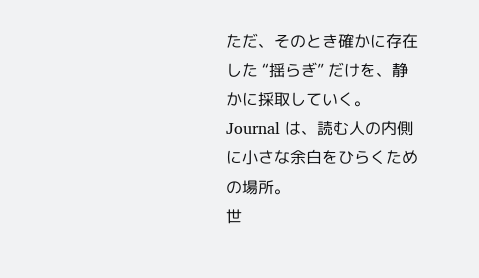ただ、そのとき確かに存在した “揺らぎ” だけを、静かに採取していく。
Journal は、読む人の内側に小さな余白をひらくための場所。
世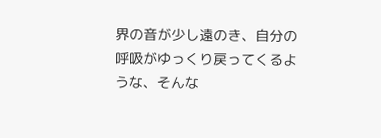界の音が少し遠のき、自分の呼吸がゆっくり戻ってくるような、そんな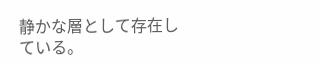静かな層として存在している。